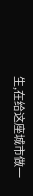生,在给这座城市做一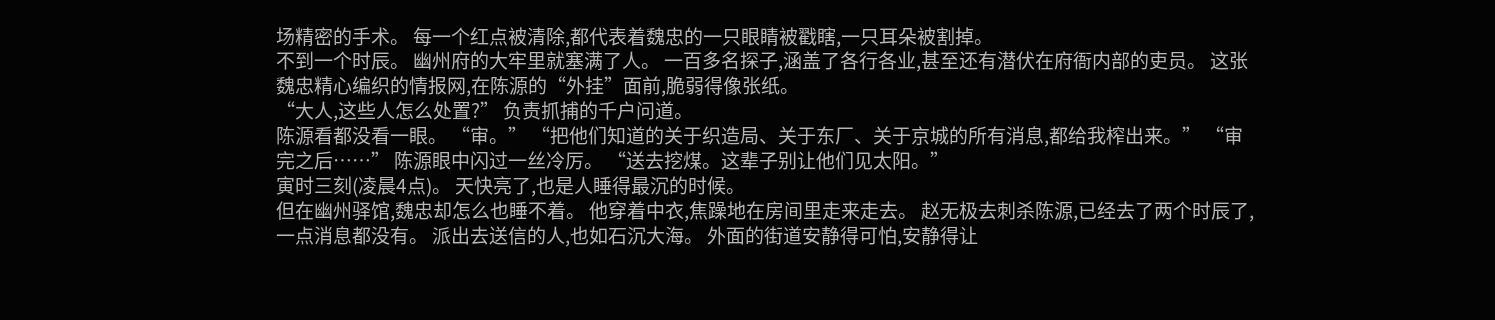场精密的手术。 每一个红点被清除,都代表着魏忠的一只眼睛被戳瞎,一只耳朵被割掉。
不到一个时辰。 幽州府的大牢里就塞满了人。 一百多名探子,涵盖了各行各业,甚至还有潜伏在府衙内部的吏员。 这张魏忠精心编织的情报网,在陈源的“外挂”面前,脆弱得像张纸。
“大人,这些人怎么处置?” 负责抓捕的千户问道。
陈源看都没看一眼。 “审。” “把他们知道的关于织造局、关于东厂、关于京城的所有消息,都给我榨出来。” “审完之后……” 陈源眼中闪过一丝冷厉。 “送去挖煤。这辈子别让他们见太阳。”
寅时三刻(凌晨4点)。 天快亮了,也是人睡得最沉的时候。
但在幽州驿馆,魏忠却怎么也睡不着。 他穿着中衣,焦躁地在房间里走来走去。 赵无极去刺杀陈源,已经去了两个时辰了,一点消息都没有。 派出去送信的人,也如石沉大海。 外面的街道安静得可怕,安静得让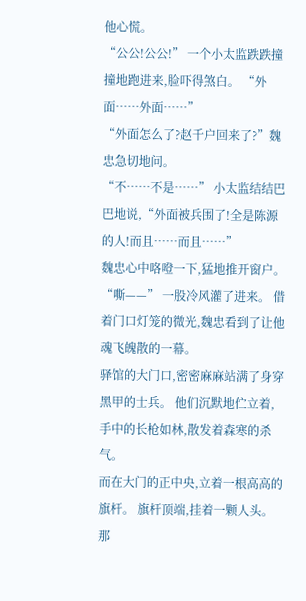他心慌。
“公公!公公!” 一个小太监跌跌撞撞地跑进来,脸吓得煞白。 “外面……外面……”
“外面怎么了?赵千户回来了?”魏忠急切地问。
“不……不是……” 小太监结结巴巴地说,“外面被兵围了!全是陈源的人!而且……而且……”
魏忠心中咯噔一下,猛地推开窗户。
“嘶——” 一股冷风灌了进来。 借着门口灯笼的微光,魏忠看到了让他魂飞魄散的一幕。
驿馆的大门口,密密麻麻站满了身穿黑甲的士兵。 他们沉默地伫立着,手中的长枪如林,散发着森寒的杀气。
而在大门的正中央,立着一根高高的旗杆。 旗杆顶端,挂着一颗人头。 那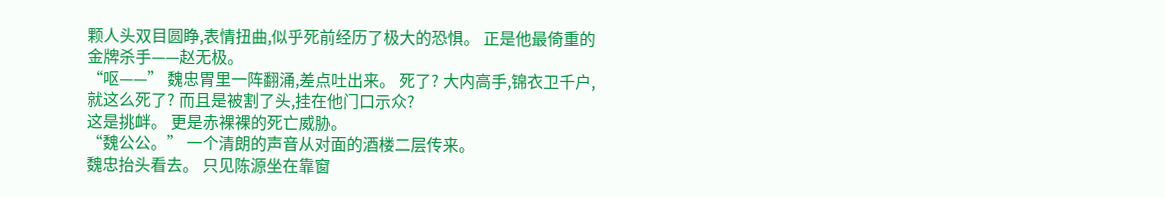颗人头双目圆睁,表情扭曲,似乎死前经历了极大的恐惧。 正是他最倚重的金牌杀手——赵无极。
“呕——” 魏忠胃里一阵翻涌,差点吐出来。 死了? 大内高手,锦衣卫千户,就这么死了? 而且是被割了头,挂在他门口示众?
这是挑衅。 更是赤裸裸的死亡威胁。
“魏公公。” 一个清朗的声音从对面的酒楼二层传来。
魏忠抬头看去。 只见陈源坐在靠窗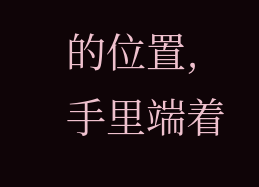的位置,手里端着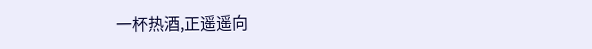一杯热酒,正遥遥向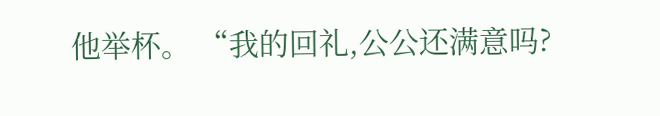他举杯。 “我的回礼,公公还满意吗?